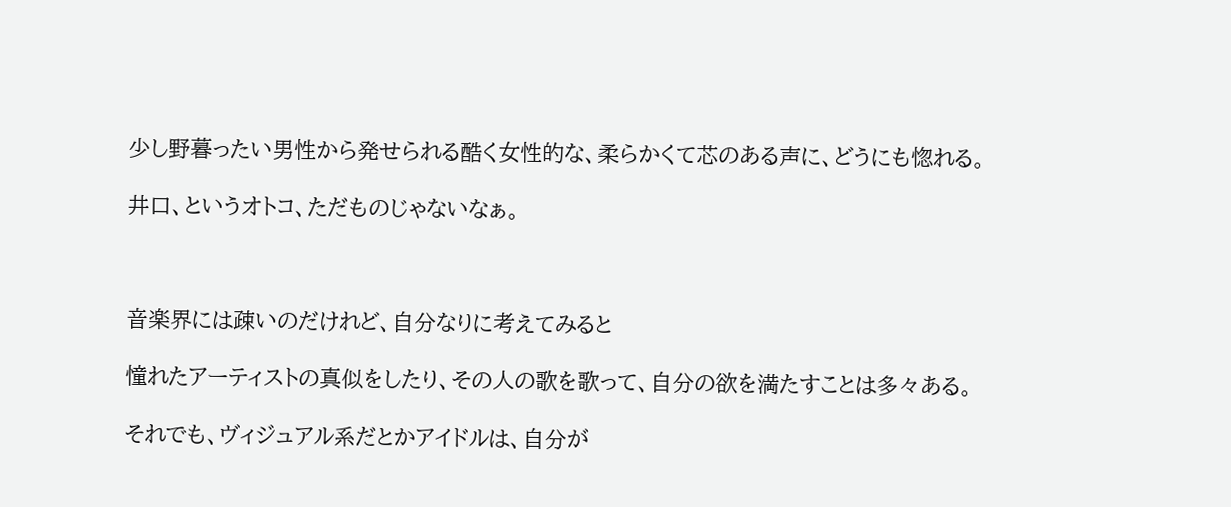少し野暮ったい男性から発せられる酷く女性的な、柔らかくて芯のある声に、どうにも惚れる。

井口、というオトコ、ただものじゃないなぁ。



音楽界には疎いのだけれど、自分なりに考えてみると

憧れたアーティストの真似をしたり、その人の歌を歌って、自分の欲を満たすことは多々ある。

それでも、ヴィジュアル系だとかアイドルは、自分が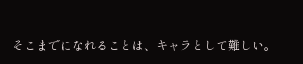そこまでになれることは、キャラとして難しい。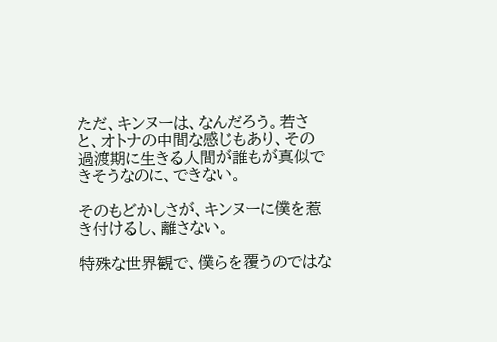ただ、キンヌーは、なんだろう。若さと、オトナの中間な感じもあり、その過渡期に生きる人間が誰もが真似できそうなのに、できない。

そのもどかしさが、キンヌーに僕を惹き付けるし、離さない。

特殊な世界観で、僕らを覆うのではな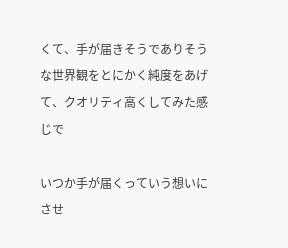くて、手が届きそうでありそうな世界観をとにかく純度をあげて、クオリティ高くしてみた感じで

いつか手が届くっていう想いにさせ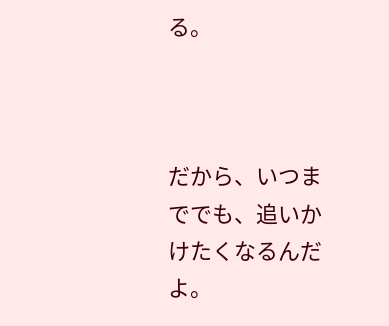る。



だから、いつまででも、追いかけたくなるんだよ。